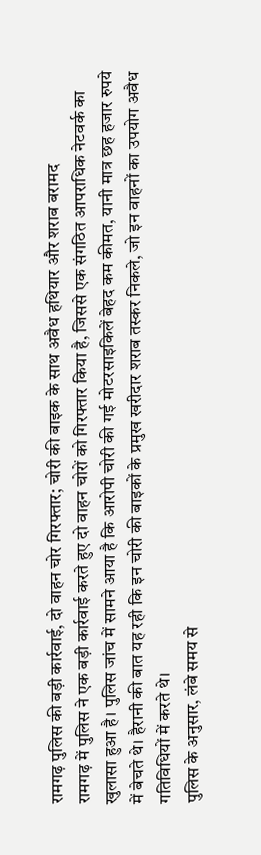रामगढ़ पुलिस की बड़ी कार्रवाई, दो वाहन चोर गिरफ्तार; चोरी की बाइक के साथ अवैध हथियार और शराब बरामद
रामगढ़ में पुलिस ने एक बड़ी कार्रवाई करते हुए दो वाहन चोरों को गिरफ्तार किया है, जिससे एक संगठित आपराधिक नेटवर्क का खुलासा हुआ है। पुलिस जांच में सामने आया है कि आरोपी चोरी की गई मोटरसाइकिलें बेहद कम कीमत, यानी मात्र छह हजार रुपये में बेचते थे। हैरानी की बात यह रही कि इन चोरी की बाइकों के प्रमुख खरीदार शराब तस्कर निकले, जो इन वाहनों का उपयोग अवैध गतिविधियों में करते थे।
पुलिस के अनुसार, लंबे समय से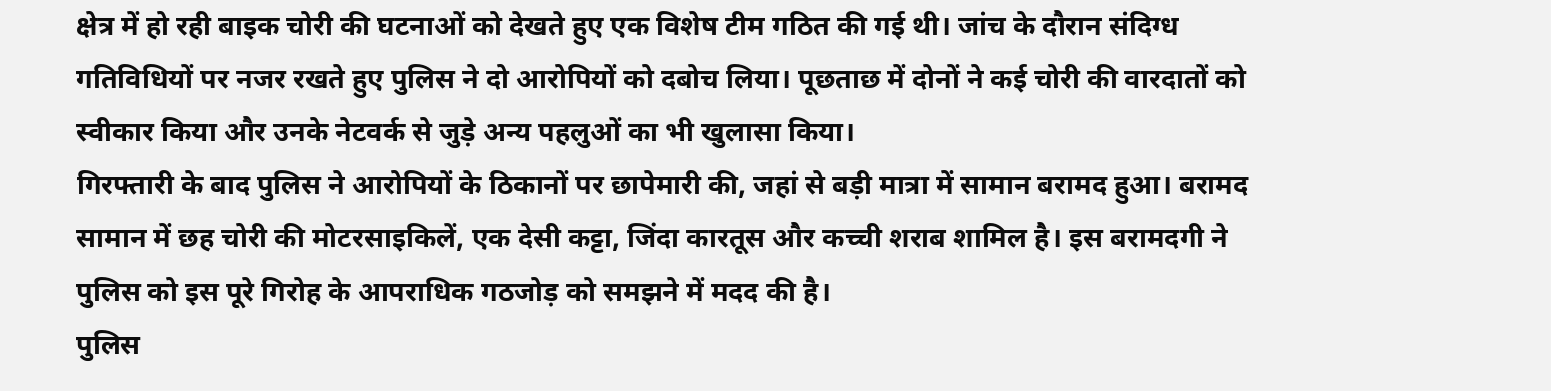क्षेत्र में हो रही बाइक चोरी की घटनाओं को देखते हुए एक विशेष टीम गठित की गई थी। जांच के दौरान संदिग्ध गतिविधियों पर नजर रखते हुए पुलिस ने दो आरोपियों को दबोच लिया। पूछताछ में दोनों ने कई चोरी की वारदातों को स्वीकार किया और उनके नेटवर्क से जुड़े अन्य पहलुओं का भी खुलासा किया।
गिरफ्तारी के बाद पुलिस ने आरोपियों के ठिकानों पर छापेमारी की, जहां से बड़ी मात्रा में सामान बरामद हुआ। बरामद सामान में छह चोरी की मोटरसाइकिलें, एक देसी कट्टा, जिंदा कारतूस और कच्ची शराब शामिल है। इस बरामदगी ने पुलिस को इस पूरे गिरोह के आपराधिक गठजोड़ को समझने में मदद की है।
पुलिस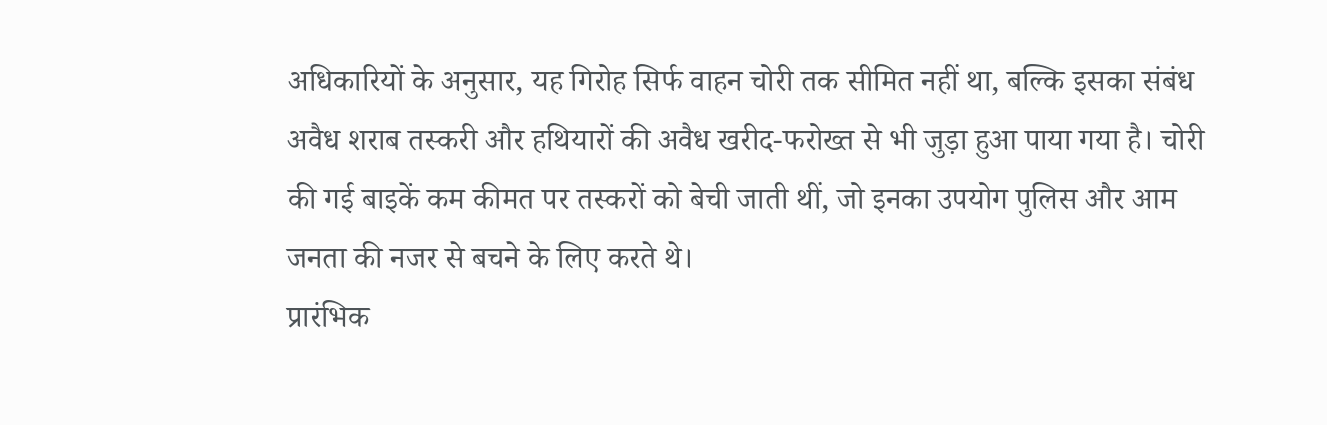अधिकारियों के अनुसार, यह गिरोह सिर्फ वाहन चोरी तक सीमित नहीं था, बल्कि इसका संबंध अवैध शराब तस्करी और हथियारों की अवैध खरीद-फरोख्त से भी जुड़ा हुआ पाया गया है। चोरी की गई बाइकें कम कीमत पर तस्करों को बेची जाती थीं, जो इनका उपयोग पुलिस और आम जनता की नजर से बचने के लिए करते थे।
प्रारंभिक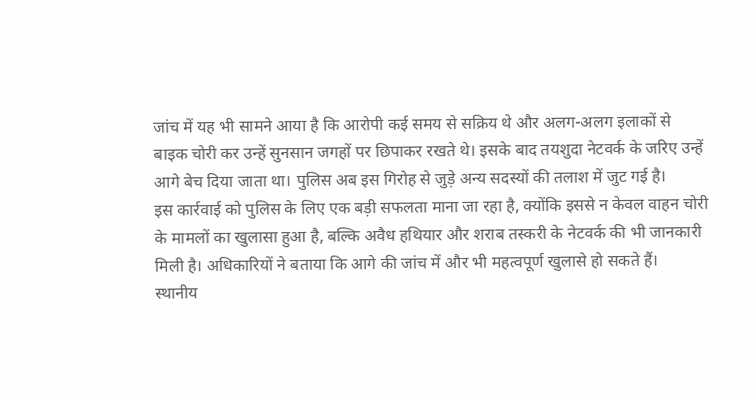जांच में यह भी सामने आया है कि आरोपी कई समय से सक्रिय थे और अलग-अलग इलाकों से बाइक चोरी कर उन्हें सुनसान जगहों पर छिपाकर रखते थे। इसके बाद तयशुदा नेटवर्क के जरिए उन्हें आगे बेच दिया जाता था। पुलिस अब इस गिरोह से जुड़े अन्य सदस्यों की तलाश में जुट गई है।
इस कार्रवाई को पुलिस के लिए एक बड़ी सफलता माना जा रहा है, क्योंकि इससे न केवल वाहन चोरी के मामलों का खुलासा हुआ है, बल्कि अवैध हथियार और शराब तस्करी के नेटवर्क की भी जानकारी मिली है। अधिकारियों ने बताया कि आगे की जांच में और भी महत्वपूर्ण खुलासे हो सकते हैं।
स्थानीय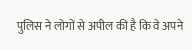पुलिस ने लोगों से अपील की है कि वे अपने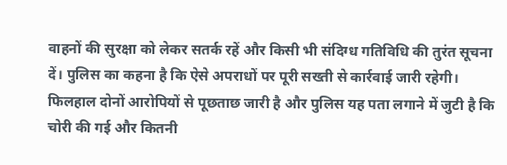वाहनों की सुरक्षा को लेकर सतर्क रहें और किसी भी संदिग्ध गतिविधि की तुरंत सूचना दें। पुलिस का कहना है कि ऐसे अपराधों पर पूरी सख्ती से कार्रवाई जारी रहेगी।
फिलहाल दोनों आरोपियों से पूछताछ जारी है और पुलिस यह पता लगाने में जुटी है कि चोरी की गई और कितनी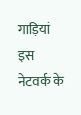गाड़ियां इस नेटवर्क के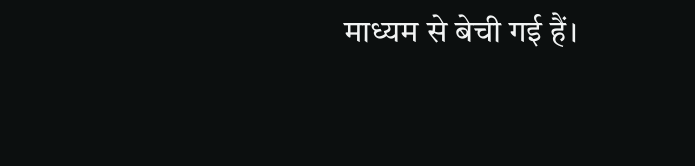माध्यम से बेची गई हैं।